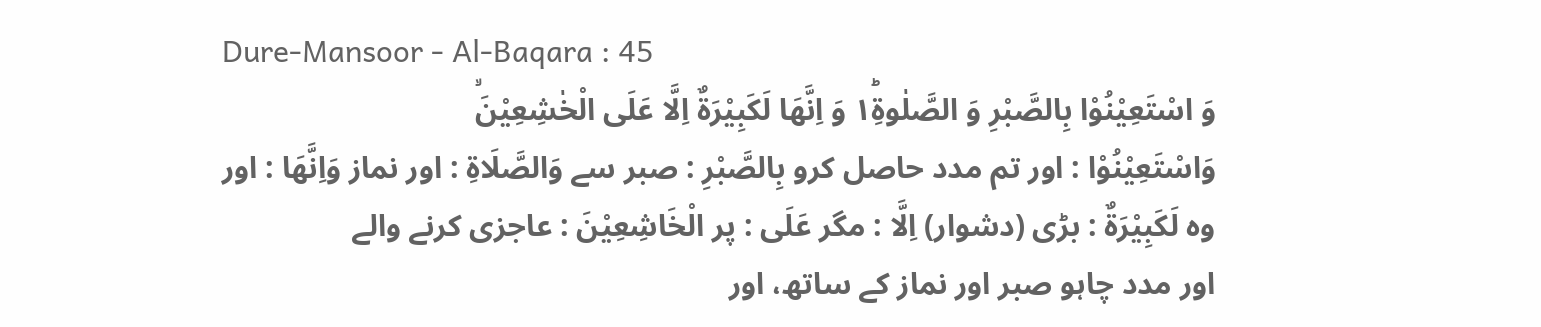Dure-Mansoor - Al-Baqara : 45
وَ اسْتَعِیْنُوْا بِالصَّبْرِ وَ الصَّلٰوةِ١ؕ وَ اِنَّهَا لَكَبِیْرَةٌ اِلَّا عَلَى الْخٰشِعِیْنَۙ
وَاسْتَعِیْنُوْا : اور تم مدد حاصل کرو بِالصَّبْرِ : صبر سے وَالصَّلَاةِ : اور نماز وَاِنَّهَا : اور وہ لَکَبِیْرَةٌ : بڑی (دشوار) اِلَّا : مگر عَلَى : پر الْخَاشِعِیْنَ : عاجزی کرنے والے
اور مدد چاہو صبر اور نماز کے ساتھ، اور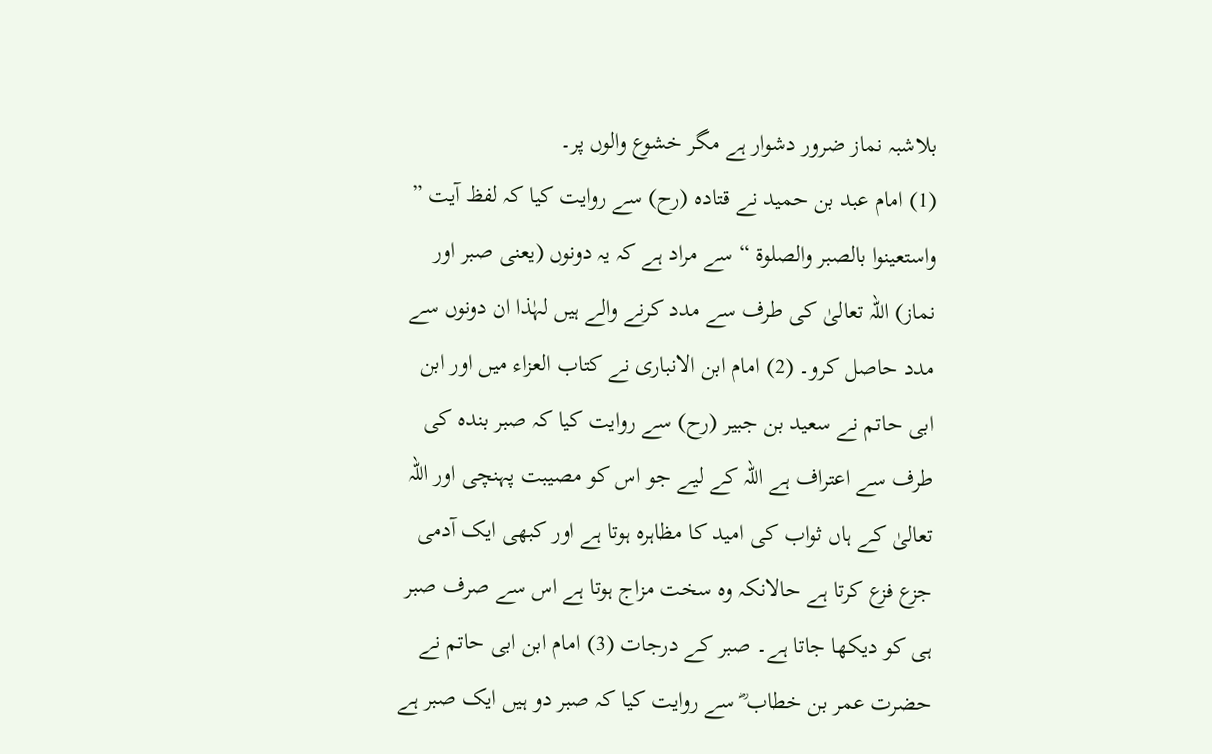بلاشبہ نماز ضرور دشوار ہے مگر خشوع والوں پر۔
(1) امام عبد بن حمید نے قتادہ (رح) سے روایت کیا کہ لفظ آیت ” واستعینوا بالصبر والصلوۃ “ سے مراد ہے کہ یہ دونوں (یعنی صبر اور نماز) اللہ تعالیٰ کی طرف سے مدد کرنے والے ہیں لہٰذا ان دونوں سے مدد حاصل کرو۔ (2) امام ابن الانباری نے کتاب العزاء میں اور ابن ابی حاتم نے سعید بن جبیر (رح) سے روایت کیا کہ صبر بندہ کی طرف سے اعتراف ہے اللہ کے لیے جو اس کو مصیبت پہنچی اور اللہ تعالیٰ کے ہاں ثواب کی امید کا مظاہرہ ہوتا ہے اور کبھی ایک آدمی جزع فزع کرتا ہے حالانکہ وہ سخت مزاج ہوتا ہے اس سے صرف صبر ہی کو دیکھا جاتا ہے۔ صبر کے درجات (3) امام ابن ابی حاتم نے حضرت عمر بن خطاب ؓ سے روایت کیا کہ صبر دو ہیں ایک صبر ہے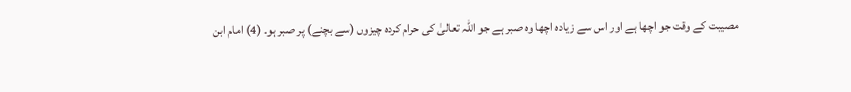مصیبت کے وقت جو اچھا ہے اور اس سے زیادہ اچھا وہ صبر ہے جو اللہ تعالیٰ کی حرام کردہ چیزوں (سے بچنے) پر صبر ہو۔ (4) امام ابن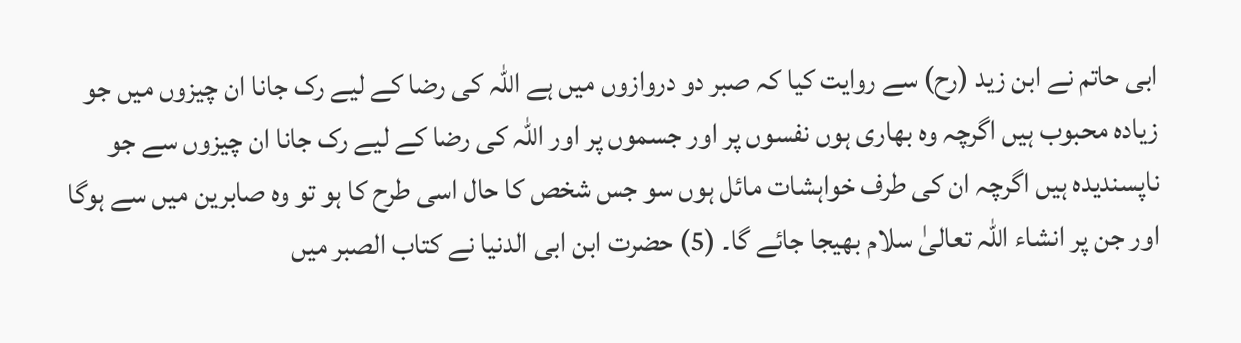ابی حاتم نے ابن زید (رح) سے روایت کیا کہ صبر دو دروازوں میں ہے اللہ کی رضا کے لیے رک جانا ان چیزوں میں جو زیادہ محبوب ہیں اگرچہ وہ بھاری ہوں نفسوں پر اور جسموں پر اور اللہ کی رضا کے لیے رک جانا ان چیزوں سے جو ناپسندیدہ ہیں اگرچہ ان کی طرف خواہشات مائل ہوں سو جس شخص کا حال اسی طرح کا ہو تو وہ صابرین میں سے ہوگا اور جن پر انشاء اللہ تعالیٰ سلام بھیجا جائے گا۔ (5) حضرت ابن ابی الدنیا نے کتاب الصبر میں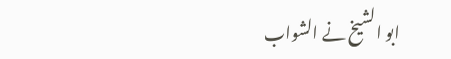ابو الشیخ نے الشواب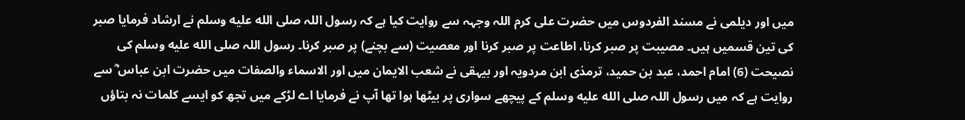میں اور دیلمی نے مسند الفردوس میں حضرت علی کرم اللہ وجہہ سے روایت کیا ہے کہ رسول اللہ صلى الله عليه وسلم نے ارشاد فرمایا صبر کی تین قسمیں ہیں۔ مصیبت پر صبر کرنا، اطاعت پر صبر کرنا اور معصیت (سے بچنے) پر صبر کرنا۔ رسول اللہ صلى الله عليه وسلم کی نصیحت (6) امام احمد، عبد بن حمید، ترمذی ابن مردویہ اور بیہقی نے شعب الایمان میں اور الاسماء والصفات میں حضرت ابن عباس ؓ سے روایت ہے کہ میں رسول اللہ صلى الله عليه وسلم کے پیچھے سواری پر بیٹھا ہوا تھا آپ نے فرمایا اے لڑکے میں تجھ کو ایسے کلمات نہ بتاؤں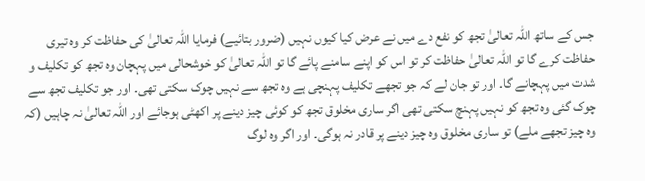جس کے ساتھ اللہ تعالیٰ تجھ کو نفع دے میں نے عرض کیا کیوں نہیں (ضرور بتائیے) فرمایا اللہ تعالیٰ کی حفاظت کر وہ تیری حفاظت کرے گا تو اللہ تعالیٰ حفاظت کر تو اس کو اپنے سامنے پائے گا تو اللہ تعالیٰ کو خوشحالی میں پہچان وہ تجھ کو تکلیف و شدت میں پہچانے گا۔ اور تو جان لے کہ جو تجھے تکلیف پہنچی ہے وہ تجھ سے نہیں چوک سکتی تھی۔ اور جو تکلیف تجھ سے چوک گئی وہ تجھ کو نہیں پہنچ سکتی تھی اگر ساری مخلوق تجھ کو کوئی چیز دینے پر اکھٹی ہوجائے اور اللہ تعالیٰ نہ چاہیں (کہ وہ چیز تجھے ملے) تو ساری مخلوق وہ چیز دینے پر قادر نہ ہوگی۔ اور اگر وہ لوگ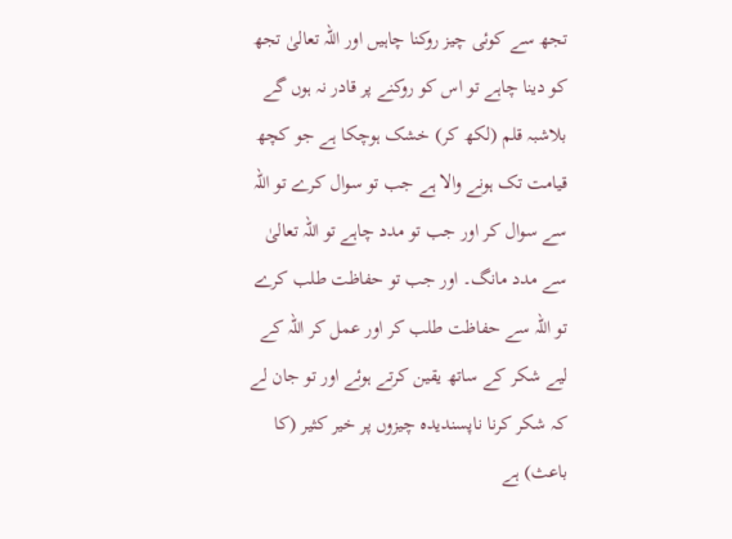تجھ سے کوئی چیز روکنا چاہیں اور اللہ تعالیٰ تجھ کو دینا چاہے تو اس کو روکنے پر قادر نہ ہوں گے بلاشبہ قلم (لکھ کر) خشک ہوچکا ہے جو کچھ قیامت تک ہونے والا ہے جب تو سوال کرے تو اللہ سے سوال کر اور جب تو مدد چاہے تو اللہ تعالیٰ سے مدد مانگ۔ اور جب تو حفاظت طلب کرے تو اللہ سے حفاظت طلب کر اور عمل کر اللہ کے لیے شکر کے ساتھ یقین کرتے ہوئے اور تو جان لے کہ شکر کرنا ناپسندیدہ چیزوں پر خیر کثیر (کا باعث) ہے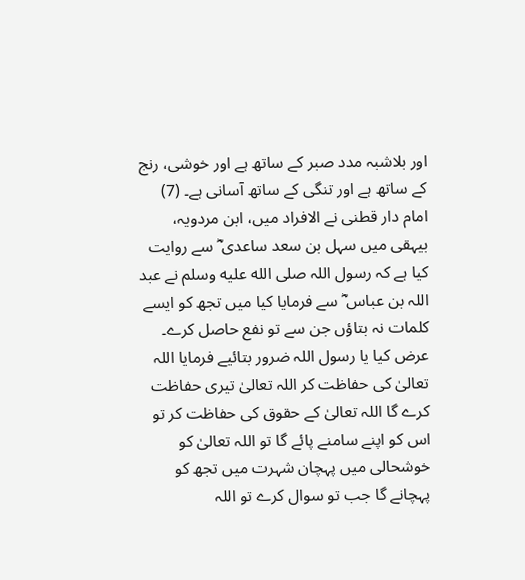اور بلاشبہ مدد صبر کے ساتھ ہے اور خوشی، رنج کے ساتھ ہے اور تنگی کے ساتھ آسانی ہے۔ (7) امام دار قطنی نے الافراد میں، ابن مردویہ، بیہقی میں سہل بن سعد ساعدی ؓ سے روایت کیا ہے کہ رسول اللہ صلى الله عليه وسلم نے عبد اللہ بن عباس ؓ سے فرمایا کیا میں تجھ کو ایسے کلمات نہ بتاؤں جن سے تو نفع حاصل کرے۔ عرض کیا یا رسول اللہ ضرور بتائیے فرمایا اللہ تعالیٰ کی حفاظت کر اللہ تعالیٰ تیری حفاظت کرے گا اللہ تعالیٰ کے حقوق کی حفاظت کر تو اس کو اپنے سامنے پائے گا تو اللہ تعالیٰ کو خوشحالی میں پہچان شہرت میں تجھ کو پہچانے گا جب تو سوال کرے تو اللہ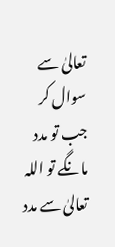تعالیٰ سے سوال کر جب تو مدد مانگے تو اللہ تعالیٰ سے مدد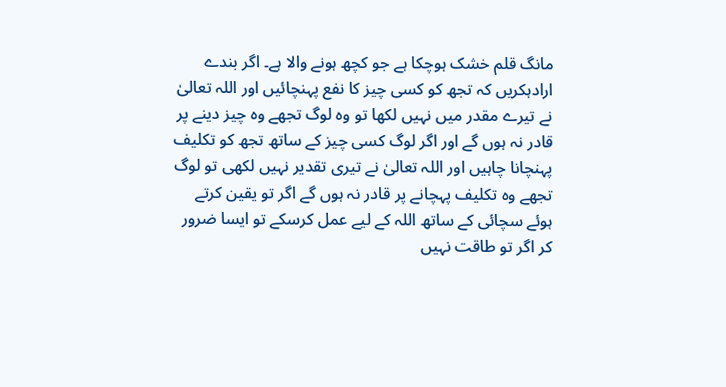مانگ قلم خشک ہوچکا ہے جو کچھ ہونے والا ہے۔ اگر بندے ارادہکریں کہ تجھ کو کسی چیز کا نفع پہنچائیں اور اللہ تعالیٰ نے تیرے مقدر میں نہیں لکھا تو وہ لوگ تجھے وہ چیز دینے پر قادر نہ ہوں گے اور اگر لوگ کسی چیز کے ساتھ تجھ کو تکلیف پہنچانا چاہیں اور اللہ تعالیٰ نے تیری تقدیر نہیں لکھی تو لوگ تجھے وہ تکلیف پہچانے پر قادر نہ ہوں گے اگر تو یقین کرتے ہوئے سچائی کے ساتھ اللہ کے لیے عمل کرسکے تو ایسا ضرور کر اگر تو طاقت نہیں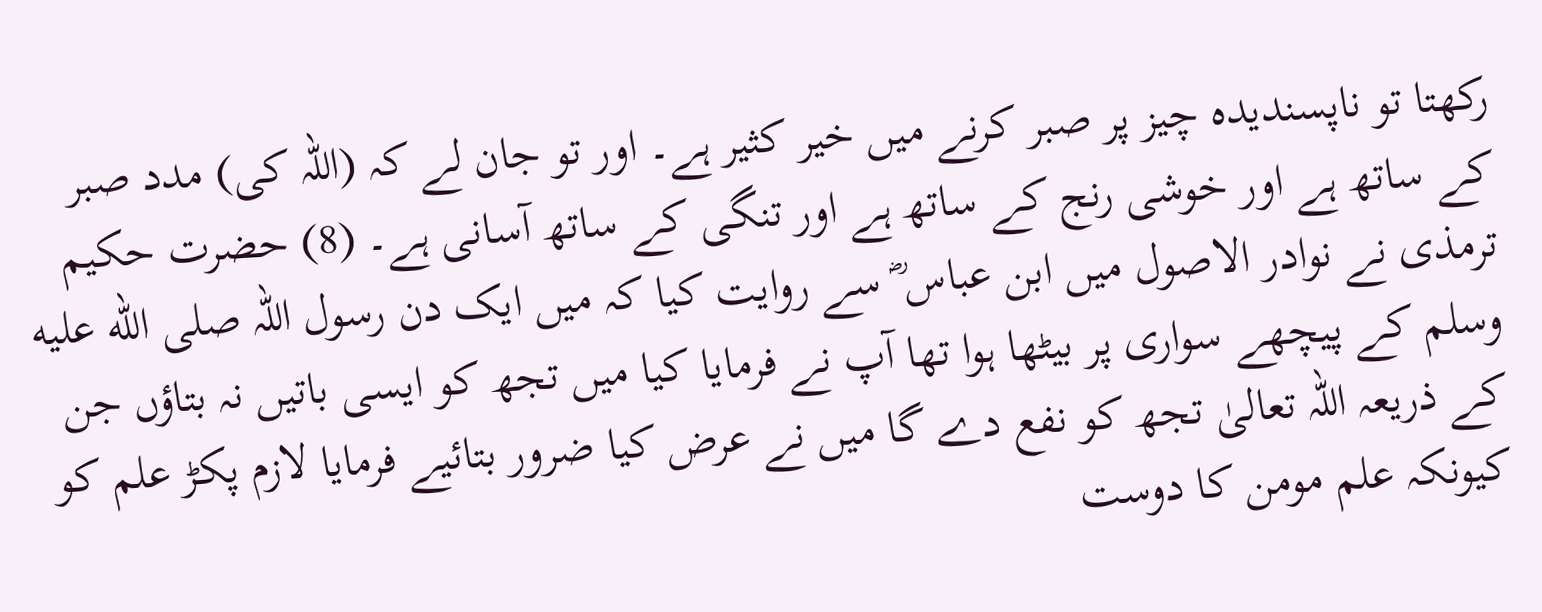رکھتا تو ناپسندیدہ چیز پر صبر کرنے میں خیر کثیر ہے۔ اور تو جان لے کہ (اللہ کی) مدد صبر کے ساتھ ہے اور خوشی رنج کے ساتھ ہے اور تنگی کے ساتھ آسانی ہے۔ (8) حضرت حکیم ترمذی نے نوادر الاصول میں ابن عباس ؓ سے روایت کیا کہ میں ایک دن رسول اللہ صلى الله عليه وسلم کے پیچھے سواری پر بیٹھا ہوا تھا آپ نے فرمایا کیا میں تجھ کو ایسی باتیں نہ بتاؤں جن کے ذریعہ اللہ تعالیٰ تجھ کو نفع دے گا میں نے عرض کیا ضرور بتائیے فرمایا لازم پکڑ علم کو کیونکہ علم مومن کا دوست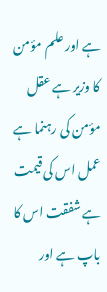ہے اور علم مؤمن کا وزیر ہے عقل مؤمن کی رہنما ہے عمل اس کی قیمت ہے شفقت اس کا باپ ہے اور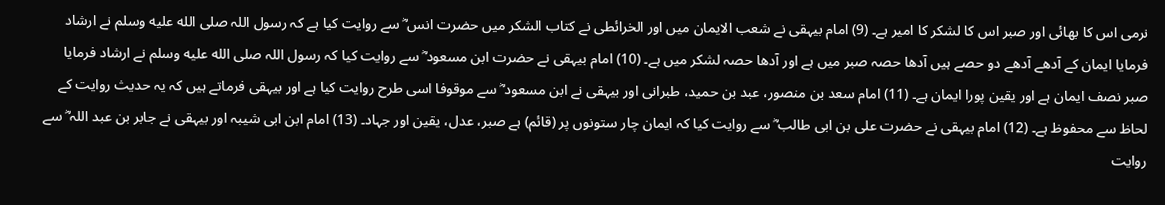نرمی اس کا بھائی اور صبر اس کا لشکر کا امیر ہے۔ (9) امام بیہقی نے شعب الایمان میں اور الخرائطی نے کتاب الشکر میں حضرت انس ؓ سے روایت کیا ہے کہ رسول اللہ صلى الله عليه وسلم نے ارشاد فرمایا ایمان کے آدھے آدھے دو حصے ہیں آدھا حصہ صبر میں ہے اور آدھا حصہ لشکر میں ہے۔ (10) امام بیہقی نے حضرت ابن مسعود ؓ سے روایت کیا کہ رسول اللہ صلى الله عليه وسلم نے ارشاد فرمایا صبر نصف ایمان ہے اور یقین پورا ایمان ہے۔ (11) امام سعد بن منصور، عبد بن حمید، طبرانی اور بیہقی نے ابن مسعود ؓ سے موقوفا اسی طرح روایت کیا ہے اور بیہقی فرماتے ہیں کہ یہ حدیث روایت کے لحاظ سے محفوظ ہے۔ (12) امام بیہقی نے حضرت علی بن ابی طالب ؓ سے روایت کیا کہ ایمان چار ستونوں پر (قائم) ہے صبر، عدل، یقین اور جہاد۔ (13) امام ابن ابی شیبہ اور بیہقی نے جابر بن عبد اللہ ؓ سے روایت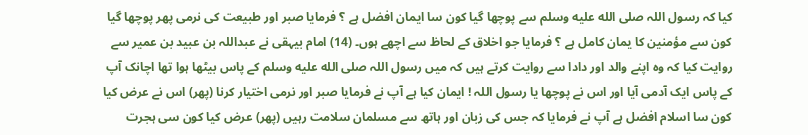کیا کہ رسول اللہ صلى الله عليه وسلم سے پوچھا گیا کون سا ایمان افضل ہے ؟ فرمایا صبر اور طبیعت کی نرمی پھر پوچھا گیا کون سے مؤمنین کا یمان کامل ہے ؟ فرمایا جو اخلاق کے لحاظ سے اچھے ہوں۔ (14) امام بیہقی نے عبداللہ بن عبید بن عمیر سے روایت کیا کہ وہ اپنے والد اور دادا سے روایت کرتے ہیں کہ میں رسول اللہ صلى الله عليه وسلم کے پاس بیٹھا ہوا تھا اچانک آپ کے پاس ایک آدمی آیا اور اس نے پوچھا یا رسول اللہ ! ایمان کیا ہے آپ نے فرمایا صبر اور نرمی اختیار کرنا (پھر) اس نے عرض کیا کون سا اسلام افضل ہے آپ نے فرمایا کہ جس کی زبان اور ہاتھ سے مسلمان سلامت رہیں (پھر) عرض کیا کون سی ہجرت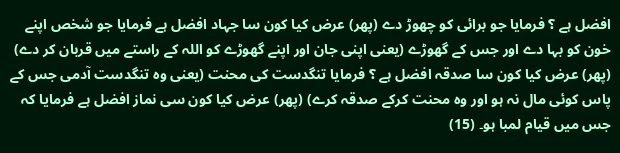افضل ہے ؟ فرمایا جو برائی کو چھوڑ دے (پھر) عرض کیا کون سا جہاد افضل ہے فرمایا جو شخص اپنے خون کو بہا دے اور جس کے گھوڑے (یعنی اپنی جان اور اپنے گھوڑے کو اللہ کے راستے میں قربان کر دے) (پھر) عرض کیا کون سا صدقہ افضل ہے ؟ فرمایا تنگدست کی محنت (یعنی وہ تنگدست آدمی جس کے پاس کوئی مال نہ ہو اور وہ محنت کرکے صدقہ کرے) (پھر) عرض کیا کون سی نماز افضل ہے فرمایا کہ جس میں قیام لمبا ہو۔ (15)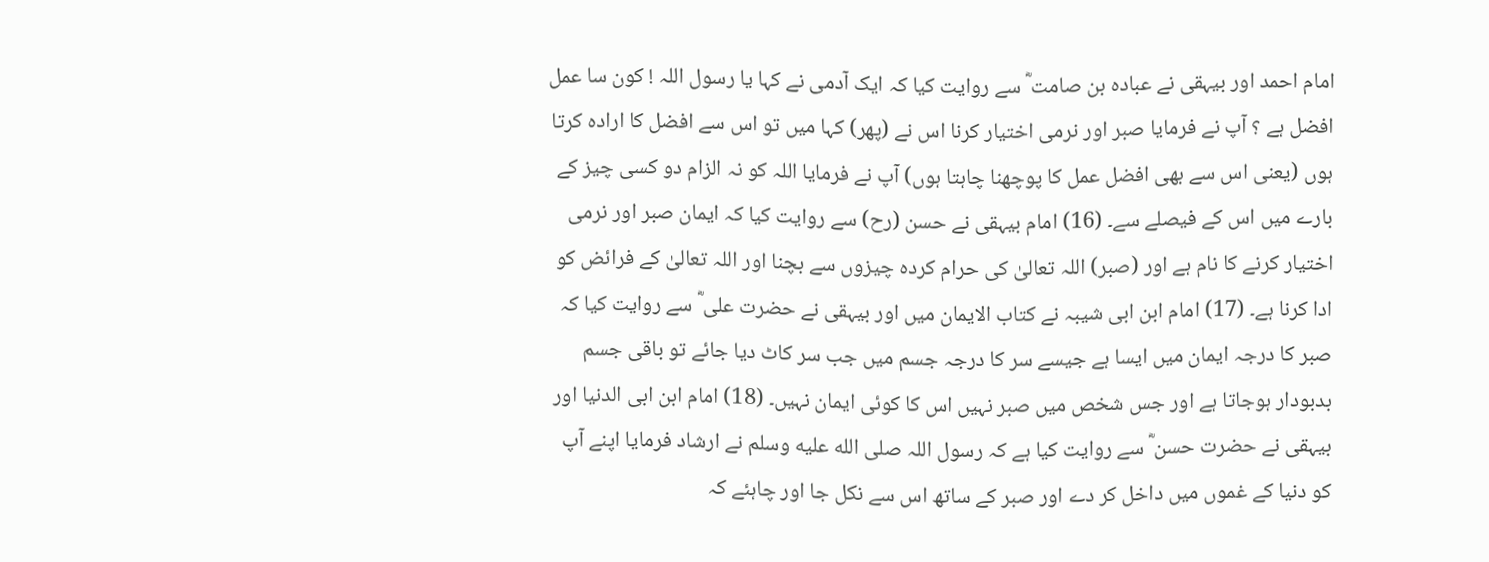امام احمد اور بیہقی نے عبادہ بن صامت ؓ سے روایت کیا کہ ایک آدمی نے کہا یا رسول اللہ ! کون سا عمل افضل ہے ؟ آپ نے فرمایا صبر اور نرمی اختیار کرنا اس نے (پھر) کہا میں تو اس سے افضل کا ارادہ کرتا ہوں (یعنی اس سے بھی افضل عمل کا پوچھنا چاہتا ہوں) آپ نے فرمایا اللہ کو نہ الزام دو کسی چیز کے بارے میں اس کے فیصلے سے۔ (16) امام بیہقی نے حسن (رح) سے روایت کیا کہ ایمان صبر اور نرمی اختیار کرنے کا نام ہے اور (صبر) اللہ تعالیٰ کی حرام کردہ چیزوں سے بچنا اور اللہ تعالیٰ کے فرائض کو ادا کرنا ہے۔ (17) امام ابن ابی شیبہ نے کتاب الایمان میں اور بیہقی نے حضرت علی ؓ سے روایت کیا کہ صبر کا درجہ ایمان میں ایسا ہے جیسے سر کا درجہ جسم میں جب سر کاٹ دیا جائے تو باقی جسم بدبودار ہوجاتا ہے اور جس شخص میں صبر نہیں اس کا کوئی ایمان نہیں۔ (18) امام ابن ابی الدنیا اور بیہقی نے حضرت حسن ؓ سے روایت کیا ہے کہ رسول اللہ صلى الله عليه وسلم نے ارشاد فرمایا اپنے آپ کو دنیا کے غموں میں داخل کر دے اور صبر کے ساتھ اس سے نکل جا اور چاہئے کہ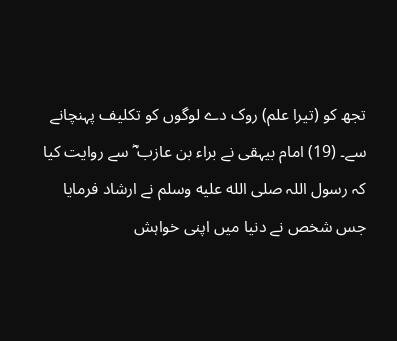تجھ کو (تیرا علم) روک دے لوگوں کو تکلیف پہنچانے سے۔ (19) امام بیہقی نے براء بن عازب ؓ سے روایت کیا کہ رسول اللہ صلى الله عليه وسلم نے ارشاد فرمایا جس شخص نے دنیا میں اپنی خواہش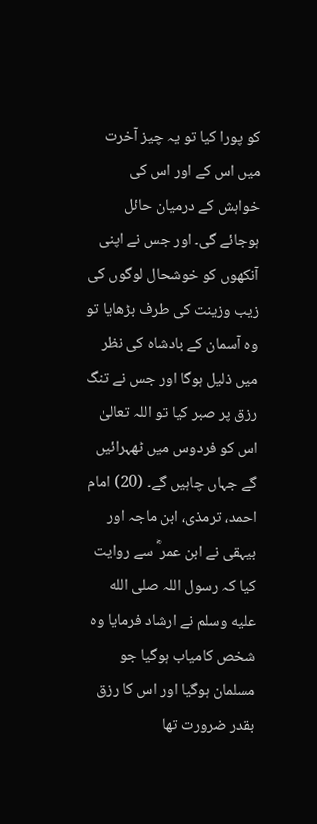کو پورا کیا تو یہ چیز آخرت میں اس کے اور اس کی خواہش کے درمیان حائل ہوجائے گی۔ اور جس نے اپنی آنکھوں کو خوشحال لوگوں کی زیب وزینت کی طرف بڑھایا تو وہ آسمان کے بادشاہ کی نظر میں ذلیل ہوگا اور جس نے تنگ رزق پر صبر کیا تو اللہ تعالیٰ اس کو فردوس میں ٹھہرائیں گے جہاں چاہیں گے۔ (20) امام احمد، ترمذی، ابن ماجہ اور بیہقی نے ابن عمر ؓ سے روایت کیا کہ رسول اللہ صلى الله عليه وسلم نے ارشاد فرمایا وہ شخص کامیاب ہوگیا جو مسلمان ہوگیا اور اس کا رزق بقدر ضرورت تھا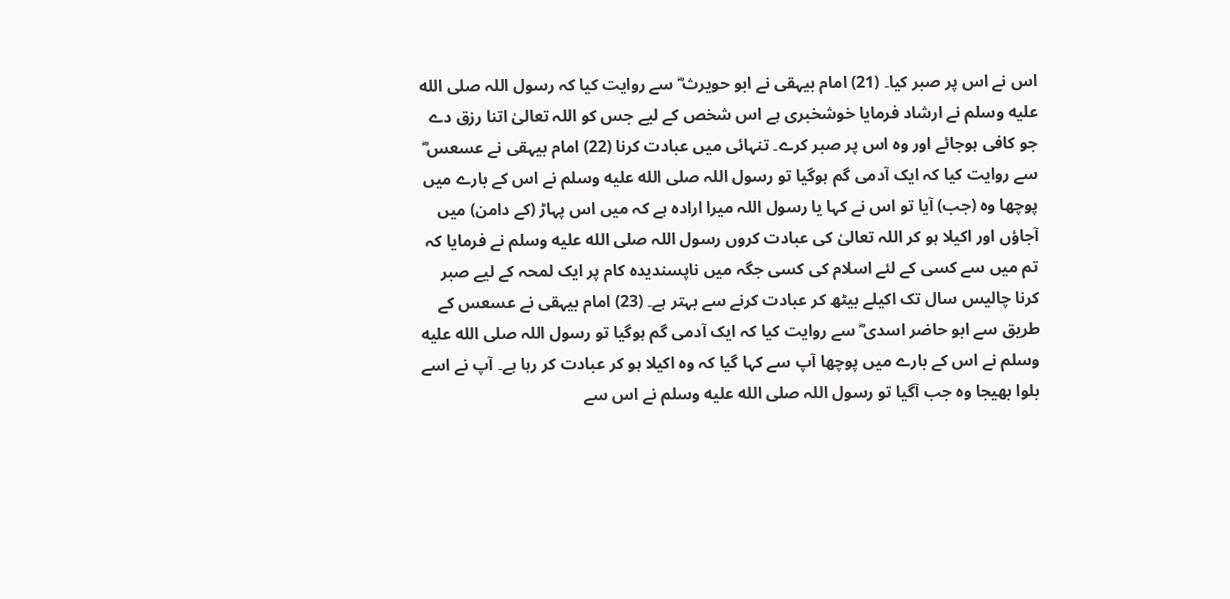اس نے اس پر صبر کیا۔ (21) امام بیہقی نے ابو حویرث ؓ سے روایت کیا کہ رسول اللہ صلى الله عليه وسلم نے ارشاد فرمایا خوشخبری ہے اس شخص کے لیے جس کو اللہ تعالیٰ اتنا رزق دے جو کافی ہوجائے اور وہ اس پر صبر کرے۔ تنہائی میں عبادت کرنا (22) امام بیہقی نے عسعس ؓ سے روایت کیا کہ ایک آدمی گم ہوگیا تو رسول اللہ صلى الله عليه وسلم نے اس کے بارے میں پوچھا وہ (جب) آیا تو اس نے کہا یا رسول اللہ میرا ارادہ ہے کہ میں اس پہاڑ (کے دامن) میں آجاؤں اور اکیلا ہو کر اللہ تعالیٰ کی عبادت کروں رسول اللہ صلى الله عليه وسلم نے فرمایا کہ تم میں سے کسی کے لئے اسلام کی کسی جگہ میں ناپسندیدہ کام پر ایک لمحہ کے لیے صبر کرنا چالیس سال تک اکیلے بیٹھ کر عبادت کرنے سے بہتر ہے۔ (23) امام بیہقی نے عسعس کے طریق سے ابو حاضر اسدی ؓ سے روایت کیا کہ ایک آدمی گم ہوگیا تو رسول اللہ صلى الله عليه وسلم نے اس کے بارے میں پوچھا آپ سے کہا گیا کہ وہ اکیلا ہو کر عبادت کر رہا ہے۔ آپ نے اسے بلوا بھیجا وہ جب آگیا تو رسول اللہ صلى الله عليه وسلم نے اس سے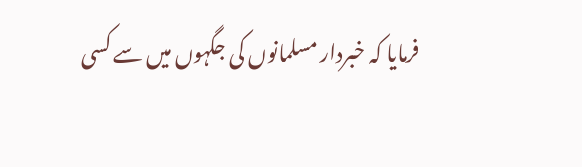فرمایا کہ خبردار مسلمانوں کی جگہوں میں سے کسی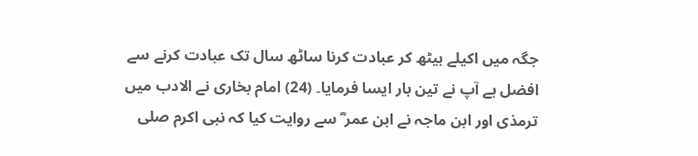جگہ میں اکیلے بیٹھ کر عبادت کرنا ساٹھ سال تک عبادت کرنے سے افضل ہے آپ نے تین بار ایسا فرمایا۔ (24) امام بخاری نے الادب میں ترمذی اور ابن ماجہ نے ابن عمر ؓ سے روایت کیا کہ نبی اکرم صلى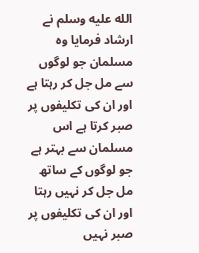الله عليه وسلم نے ارشاد فرمایا وہ مسلمان جو لوگوں سے مل جل کر رہتا ہے اور ان کی تکلیفوں پر صبر کرتا ہے اس مسلمان سے بہتر ہے جو لوگوں کے ساتھ مل جل کر نہیں رہتا اور ان کی تکلیفوں پر صبر نہیں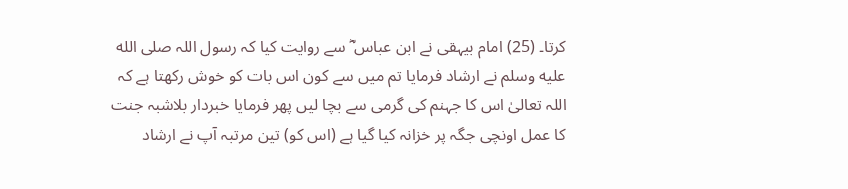کرتا۔ (25) امام بیہقی نے ابن عباس ؓ سے روایت کیا کہ رسول اللہ صلى الله عليه وسلم نے ارشاد فرمایا تم میں سے کون اس بات کو خوش رکھتا ہے کہ اللہ تعالیٰ اس کا جہنم کی گرمی سے بچا لیں پھر فرمایا خبردار بلاشبہ جنت کا عمل اونچی جگہ پر خزانہ کیا گیا ہے (اس کو) تین مرتبہ آپ نے ارشاد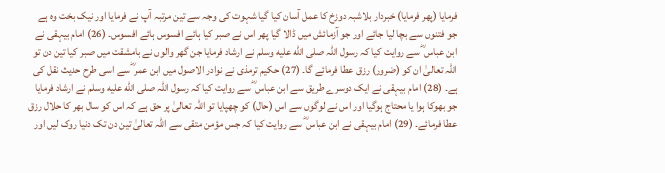فرمایا (پھر فرمایا) خبردار بلاشبہ دوزخ کا عمل آسان کیا گیا شہوت کی وجہ سے تین مرتبہ آپ نے فرمایا اور نیک بخت وہ ہے جو فتنوں سے بچا لیا جائے اور جو آزمائش میں ڈالا گیا پھر اس نے صبر کیا ہائے افسوس ہائے افسوس۔ (26) امام بیہقی نے ابن عباس ؓ سے روایت کیا کہ رسول اللہ صلى الله عليه وسلم نے ارشاد فرمایا جن گھر والوں نے بامشقت میں صبر کیا تین دن تو اللہ تعالیٰ ان کو (ضرور) رزق عطا فرمائے گا۔ (27) حکیم ترمذی نے نوادر الاصول میں ابن عمر ؓ سے اسی طرح حدیث نقل کی ہے۔ (28) امام بیہقی نے ایک دوسرے طریق سے ابن عباس ؓ سے روایت کیا کہ رسول اللہ صلى الله عليه وسلم نے ارشاد فرمایا جو بھوکا ہوا یا محتاج ہوگیا اور اس نے لوگوں سے اس (حال) کو چھپایا تو اللہ تعالیٰ پر حق ہے کہ اس کو سال بھر کا حلال رزق عطا فرمائے۔ (29) امام بیہقی نے ابن عباس ؓ سے روایت کیا کہ جس مؤمن متقی سے اللہ تعالیٰ تین دن تک دنیا روک لیں اور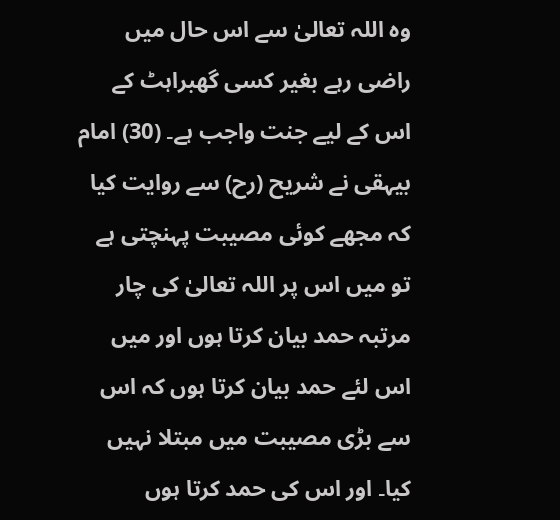وہ اللہ تعالیٰ سے اس حال میں راضی رہے بغیر کسی گھبراہٹ کے اس کے لیے جنت واجب ہے۔ (30) امام بیہقی نے شریح (رح) سے روایت کیا کہ مجھے کوئی مصیبت پہنچتی ہے تو میں اس پر اللہ تعالیٰ کی چار مرتبہ حمد بیان کرتا ہوں اور میں اس لئے حمد بیان کرتا ہوں کہ اس سے بڑی مصیبت میں مبتلا نہیں کیا۔ اور اس کی حمد کرتا ہوں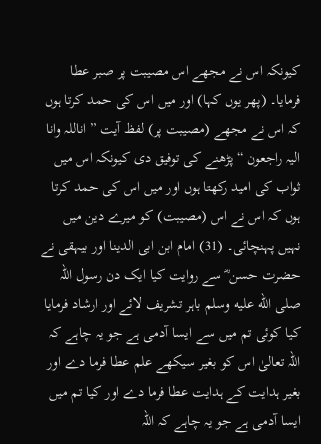کیونکہ اس نے مجھے اس مصیبت پر صبر عطا فرمایا۔ (پھر یوں کہا) اور میں اس کی حمد کرتا ہوں کہ اس نے مجھے (مصیبت پر) لفظ آیت ” اناللہ وانا الیہ راجعون “ پڑھنے کی توفیق دی کیونکہ اس میں ثواب کی امید رکھتا ہوں اور میں اس کی حمد کرتا ہوں کہ اس نے اس (مصیبت) کو میرے دین میں نہیں پہنچائی۔ (31) امام ابن ابی الدینا اور بیہقی نے حضرت حسن ؓ سے روایت کیا ایک دن رسول اللہ صلى الله عليه وسلم باہر تشریف لائے اور ارشاد فرمایا کیا کوئی تم میں سے ایسا آدمی ہے جو یہ چاہے کہ اللہ تعالیٰ اس کو بغیر سیکھے علم عطا فرما دے اور بغیر ہدایت کے ہدایت عطا فرما دے اور کیا تم میں ایسا آدمی ہے جو یہ چاہے کہ اللہ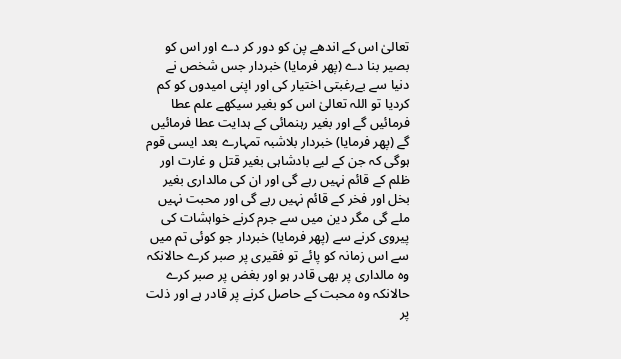تعالیٰ اس کے اندھے پن کو دور کر دے اور اس کو بصیر بنا دے (پھر فرمایا) خبردار جس شخص نے دنیا سے بےرغبتی اختیار کی اور اپنی امیدوں کو کم کردیا تو اللہ تعالیٰ اس کو بغیر سیکھے علم عطا فرمائیں گے اور بغیر رہنمائی کے ہدایت عطا فرمائیں گے (پھر فرمایا) خبردار بلاشبہ تمہارے بعد ایسی قوم ہوگی کہ جن کے لیے بادشاہی بغیر قتل و غارت اور ظلم کے قائم نہیں رہے گی اور ان کی مالداری بغیر بخل اور فخر کے قائم نہیں رہے گی اور محبت نہیں ملے گی مگر دین میں سے جرم کرنے خواہشات کی پیروی کرنے سے (پھر فرمایا) خبردار جو کوئی تم میں سے اس زمانہ کو پائے تو فقیری پر صبر کرے حالانکہ وہ مالداری پر بھی قادر ہو اور بغض پر صبر کرے حالانکہ وہ محبت کے حاصل کرنے پر قادر ہے اور ذلت پر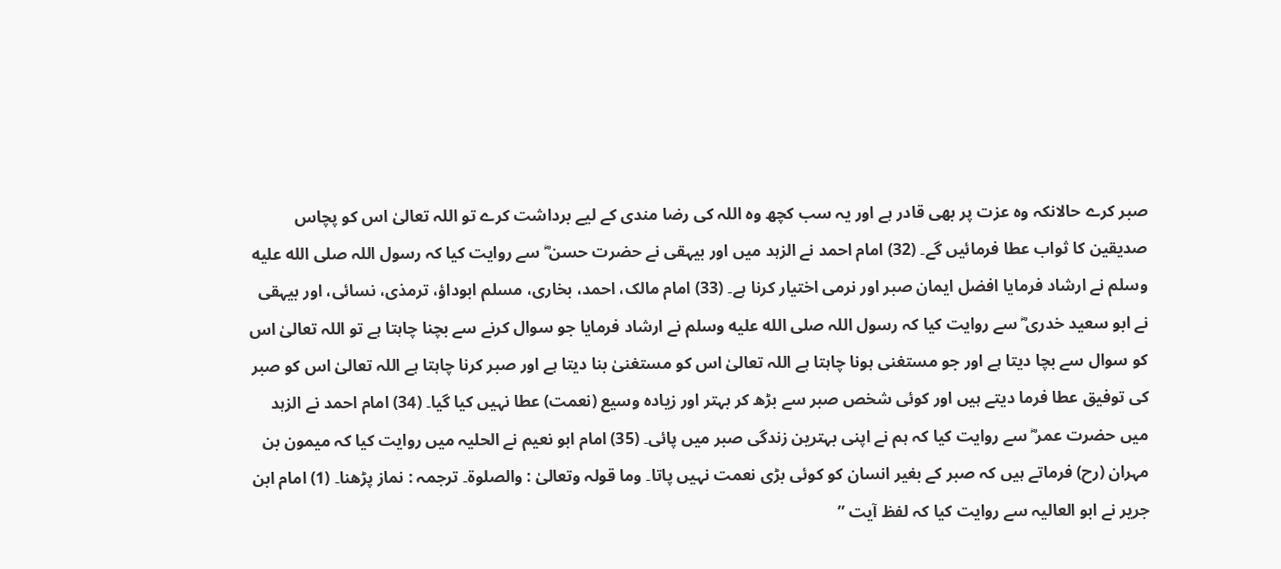صبر کرے حالانکہ وہ عزت پر بھی قادر ہے اور یہ سب کچھ وہ اللہ کی رضا مندی کے لیے برداشت کرے تو اللہ تعالیٰ اس کو پچاس صدیقین کا ثواب عطا فرمائیں گے۔ (32) امام احمد نے الزہد میں اور بیہقی نے حضرت حسن ؓ سے روایت کیا کہ رسول اللہ صلى الله عليه وسلم نے ارشاد فرمایا افضل ایمان صبر اور نرمی اختیار کرنا ہے۔ (33) امام مالک، احمد، بخاری، مسلم ابوداؤ، ترمذی، نسائی، اور بیہقی نے ابو سعید خدری ؓ سے روایت کیا کہ رسول اللہ صلى الله عليه وسلم نے ارشاد فرمایا جو سوال کرنے سے بچنا چاہتا ہے تو اللہ تعالیٰ اس کو سوال سے بچا دیتا ہے اور جو مستغنی ہونا چاہتا ہے اللہ تعالیٰ اس کو مستغنیٰ بنا دیتا ہے اور صبر کرنا چاہتا ہے اللہ تعالیٰ اس کو صبر کی توفیق عطا فرما دیتے ہیں اور کوئی شخص صبر سے بڑھ کر بہتر اور زیادہ وسیع (نعمت) عطا نہیں کیا گیا۔ (34) امام احمد نے الزہد میں حضرت عمر ؓ سے روایت کیا کہ ہم نے اپنی بہترین زندگی صبر میں پائی۔ (35) امام ابو نعیم نے الحلیہ میں روایت کیا کہ میمون بن مہران (رح) فرماتے ہیں کہ صبر کے بغیر انسان کو کوئی بڑی نعمت نہیں پاتا۔ وما قولہ وتعالیٰ : والصلوۃ۔ ترجمہ : نماز پڑھنا۔ (1) امام ابن جریر نے ابو العالیہ سے روایت کیا کہ لفظ آیت ”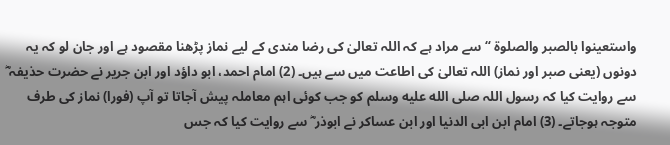واستعینوا بالصبر والصلوۃ “ سے مراد ہے کہ اللہ تعالیٰ کی رضا مندی کے لیے نماز پڑھنا مقصود ہے اور جان لو کہ یہ دونوں (یعنی صبر اور نماز) اللہ تعالیٰ کی اطاعت میں سے ہیں۔ (2) امام احمد، ابو داؤد اور ابن جریر نے حضرت حذیفہ ؓ سے روایت کیا کہ رسول اللہ صلى الله عليه وسلم کو جب کوئی اہم معاملہ پیش آجاتا تو آپ (فورا) نماز کی طرف متوجہ ہوجاتے۔ (3) امام ابن ابی الدنیا اور ابن عساکر نے ابوذر ؓ سے روایت کیا کہ جس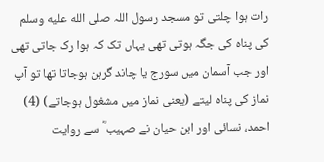رات ہوا چلتی تو مسجد رسول اللہ صلى الله عليه وسلم کی پناہ کی جگہ ہوتی تھی یہاں تک کہ ہوا رک جاتی تھی اور جب آسمان میں سورج یا چاند گرہن ہوجاتا تھا تو آپ نماز کی پناہ لیتے (یعنی نماز میں مشغول ہوجاتے) (4) احمد، نسائی اور ابن حیان نے صہیب ؓ سے روایت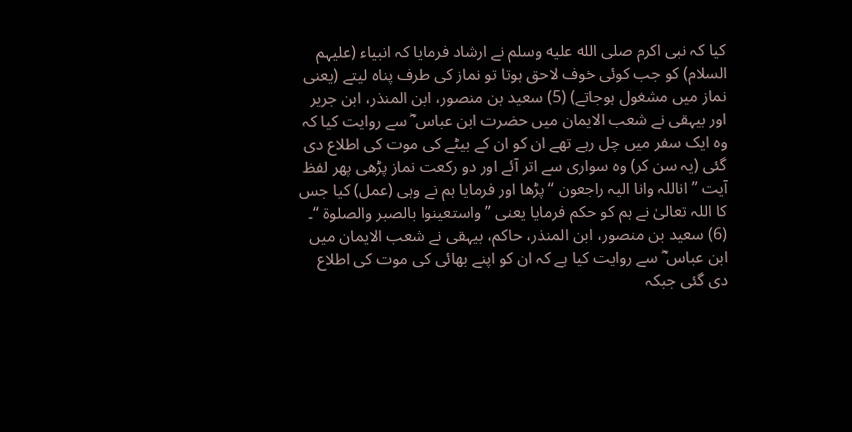کیا کہ نبی اکرم صلى الله عليه وسلم نے ارشاد فرمایا کہ انبیاء (علیہم السلام) کو جب کوئی خوف لاحق ہوتا تو نماز کی طرف پناہ لیتے (یعنی نماز میں مشغول ہوجاتے) (5) سعید بن منصور، ابن المنذر، ابن جریر اور بیہقی نے شعب الایمان میں حضرت ابن عباس ؓ سے روایت کیا کہ وہ ایک سفر میں چل رہے تھے ان کو ان کے بیٹے کی موت کی اطلاع دی گئی (یہ سن کر) وہ سواری سے اتر آئے اور دو رکعت نماز پڑھی پھر لفظ آیت ” اناللہ وانا الیہ راجعون “ پڑھا اور فرمایا ہم نے وہی (عمل) کیا جس کا اللہ تعالیٰ نے ہم کو حکم فرمایا یعنی ” واستعینوا بالصبر والصلوۃ “۔ (6) سعید بن منصور، ابن المنذر، حاکم، بیہقی نے شعب الایمان میں ابن عباس ؓ سے روایت کیا ہے کہ ان کو اپنے بھائی کی موت کی اطلاع دی گئی جبکہ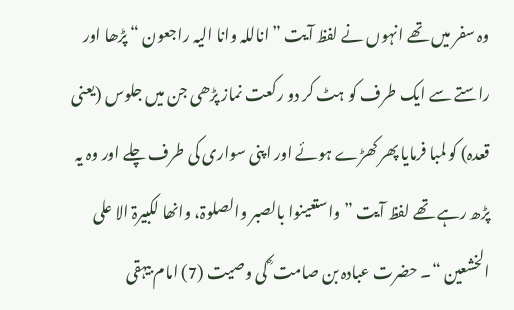وہ سفر میں تھے انہوں نے لفظ آیت ” اناللہ وانا الیہ راجعون “ پڑھا اور راستے سے ایک طرف کو ہٹ کر دو رکعت نماز پڑھی جن میں جلوس (یعنی قعدہ) کو لمبا فرمایا پھر کھڑے ہوئے اور اپنی سواری کی طرف چلے اور وہ یہ پڑھ رہے تھے لفظ آیت ” واستعینوا بالصبر والصلوۃ، وانھا لکبیرۃ الا علی الخشعین “۔ حضرت عبادہ بن صامت ؓ کی وصیت (7) امام بیہقی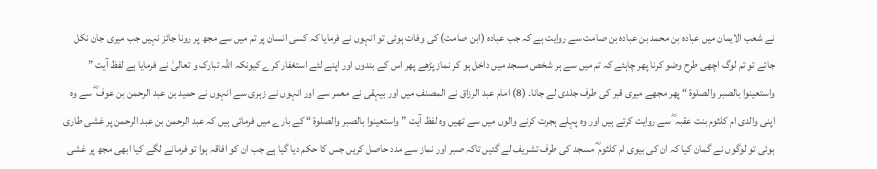نے شعب الایمان میں عبادہ بن محمد بن عبادہ بن صامت سے روایت ہے کہ جب عبادہ (ابن صامت) کی وفات ہوئی تو انہوں نے فرمایا کہ کسی انسان پر تم میں سے مجھ پر رونا جائز نہیں جب میری جان نکل جائے تو تم لوگ اچھی طرح وضو کرنا پھر چاہئے کہ تم میں سے ہر شخص مسجد میں داخل ہو کر نماز پڑھے پھر اس کے بندوں اور اپنے لئے استغفار کرے کیونکہ اللہ تبارک و تعالیٰ نے فرمایا ہے لفظ آیت ” واستعینوا بالصبر والصلوۃ “ پھر مجھے میری قبر کی طرف جلدی لے جانا۔ (8) امام عبد الرزاق نے المصنف میں اور بیہقی نے معمر سے اور انہوں نے زہری سے انہوں نے حمید بن عبد الرحمن بن عوف ؓ سے وہ اپنی والدی ام کلثوم بنت عقبہ ؓ سے روایت کرتے ہیں اور وہ پہلے ہجرت کرنے والوں میں سے تھیں وہ لفظ آیت ” واستعینوا بالصبر والصلوۃ “ کے بارے میں فرماتی ہیں کہ عبد الرحمن بن عبد الرحمن پر غشی طاری ہوئی تو لوگوں نے گمان کیا کہ ان کی بیوی ام کلثوم ؓ مسجد کی طرف تشریف لے گئیں تاکہ صبر اور نماز سے مدد حاصل کریں جس کا حکم دیا گیا ہے جب ان کو افاقہ ہوا تو فرمانے لگے کیا ابھی مجھ پر غشی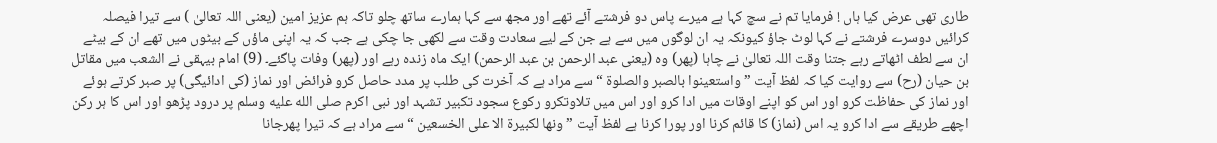طاری تھی عرض کیا ہاں ! فرمایا تم نے سچ کہا ہے میرے پاس دو فرشتے آئے تھے اور مجھ سے کہا ہمارے ساتھ چلو تاکہ ہم عزیز امین (یعنی اللہ تعالیٰ ) سے تیرا فیصلہ کرائیں دوسرے فرشتے نے کہا لوٹ جاؤ کیونکہ یہ ان لوگوں میں سے ہے جن کے لیے سعادت وقت سے لکھی جا چکی ہے جب کہ یہ اپنی ماؤں کے بیٹوں میں تھے ان کے بیٹے ان سے لطف اٹھاتے رہے جتنا وقت اللہ تعالیٰ نے چاہا (پھر) وہ (یعنی عبد الرحمن بن عبد الرحمن) ایک ماہ زندہ رہے اور (پھر) وفات پاگئے۔ (9) امام بیہقی نے الشعب میں مقاتل بن حیان (رح) سے روایت کیا کہ لفظ آیت ” واستعینوا بالصبر والصلوۃ “ سے مراد ہے کہ آخرت کی طلب پر مدد حاصل کرو فرائض اور نماز (کی ادائیگی) پر صبر کرتے ہوئے اور نماز کی حفاظت کرو اور اس کو اپنے اوقات میں ادا کرو اور اس میں تلاوتکرو رکوع سجود تکبیر تشہد اور نبی اکرم صلى الله عليه وسلم پر درود پڑھو اور اس کا ہر رکن اچھے طریقے سے ادا کرو یہ اس (نماز) کا قائم کرنا اور پورا کرنا ہے لفظ آیت ” ونھا لکبیرۃ الا علی الخسعین “ سے مراد ہے کہ تیرا پھرجانا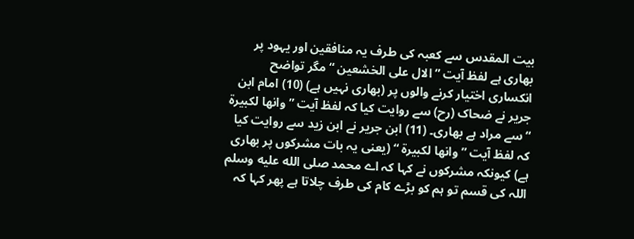بیت المقدس سے کعبہ کی طرف یہ منافقین اور یہود پر بھاری ہے لفظ آیت ” الال علی الخشعین “ مگر تواضح انکساری اختیار کرنے والوں پر (بھاری نہیں ہے) (10) امام ابن جریر نے ضحاک (رح) سے روایت کیا کہ لفظ آیت ” وانھا لکبیرۃ “ سے مراد ہے بھاری۔ (11) ابن جریر نے ابن زید سے روایت کیا کہ لفظ آیت ” وانھا لکبیرۃ “ (یعنی یہ بات مشرکوں پر بھاری ہے) کیونکہ مشرکوں نے کہا کہ اے محمد صلى الله عليه وسلم اللہ کی قسم تو ہم کو بڑے کام کی طرف چلاتا ہے پھر کہا کہ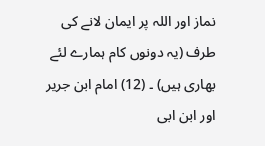نماز اور اللہ پر ایمان لانے کی طرف (یہ دونوں کام ہمارے لئے بھاری ہیں) ۔ (12) امام ابن جریر اور ابن ابی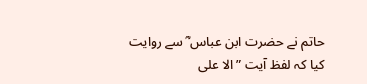حاتم نے حضرت ابن عباس ؓ سے روایت کیا کہ لفظ آیت ” الا علی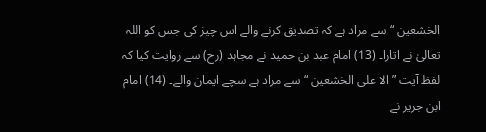الخشعین “ سے مراد ہے کہ تصدیق کرنے والے اس چیز کی جس کو اللہ تعالیٰ نے اتارا۔ (13) امام عبد بن حمید نے مجاہد (رح) سے روایت کیا کہ لفظ آیت ” الا علی الخشعین “ سے مراد ہے سچے ایمان والے۔ (14) امام ابن جریر نے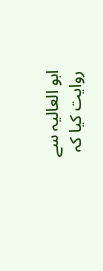ابو العالیہ سے روایت کیا کہ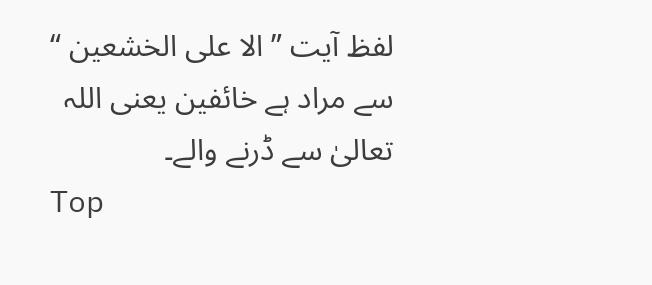لفظ آیت ” الا علی الخشعین “ سے مراد ہے خائفین یعنی اللہ تعالیٰ سے ڈرنے والے۔
Top